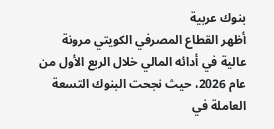بنوك عربية
أظهر القطاع المصرفي الكويتي مرونة عالية في أدائه المالي خلال الربع الأول من عام 2026، حيث نجحت البنوك التسعة العاملة في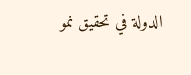الدولة في تحقيق نمو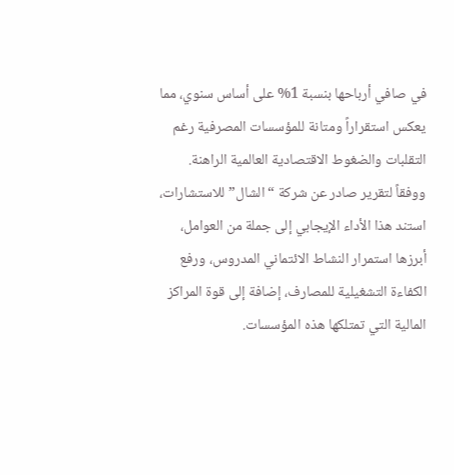في صافي أرباحها بنسبة 1% على أساس سنوي، مما يعكس استقراراً ومتانة للمؤسسات المصرفية رغم التقلبات والضغوط الاقتصادية العالمية الراهنة.
ووفقاً لتقرير صادر عن شركة “الشال” للاستشارات، استند هذا الأداء الإيجابي إلى جملة من العوامل، أبرزها استمرار النشاط الائتماني المدروس، ورفع الكفاءة التشغيلية للمصارف، إضافة إلى قوة المراكز المالية التي تمتلكها هذه المؤسسات.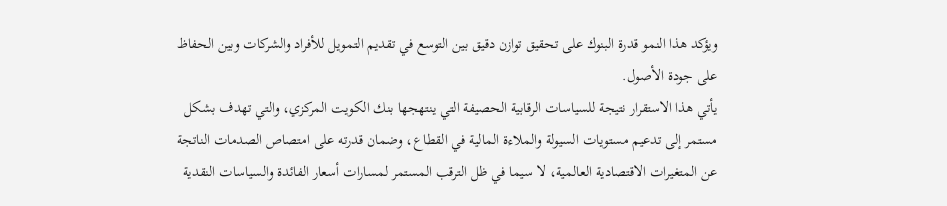ويؤكد هذا النمو قدرة البنوك على تحقيق توازن دقيق بين التوسع في تقديم التمويل للأفراد والشركات وبين الحفاظ على جودة الأصول.
يأتي هذا الاستقرار نتيجة للسياسات الرقابية الحصيفة التي ينتهجها بنك الكويت المركزي، والتي تهدف بشكل مستمر إلى تدعيم مستويات السيولة والملاءة المالية في القطاع، وضمان قدرته على امتصاص الصدمات الناتجة عن المتغيرات الاقتصادية العالمية، لا سيما في ظل الترقب المستمر لمسارات أسعار الفائدة والسياسات النقدية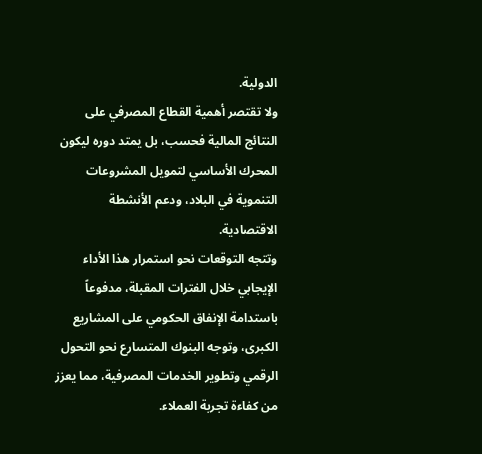الدولية.
ولا تقتصر أهمية القطاع المصرفي على النتائج المالية فحسب، بل يمتد دوره ليكون المحرك الأساسي لتمويل المشروعات التنموية في البلاد، ودعم الأنشطة الاقتصادية.
وتتجه التوقعات نحو استمرار هذا الأداء الإيجابي خلال الفترات المقبلة، مدفوعاً باستدامة الإنفاق الحكومي على المشاريع الكبرى، وتوجه البنوك المتسارع نحو التحول الرقمي وتطوير الخدمات المصرفية، مما يعزز من كفاءة تجربة العملاء.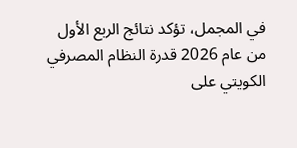في المجمل، تؤكد نتائج الربع الأول من عام 2026 قدرة النظام المصرفي الكويتي على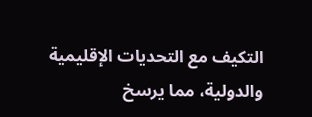التكيف مع التحديات الإقليمية والدولية، مما يرسخ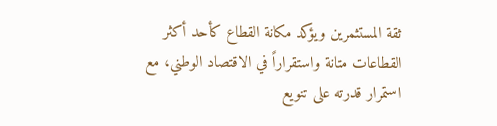ثقة المستثمرين ويؤكد مكانة القطاع كأحد أكثر القطاعات متانة واستقراراً في الاقتصاد الوطني، مع استمرار قدرته على تنويع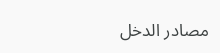مصادر الدخل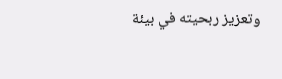وتعزيز ربحيته في بيئة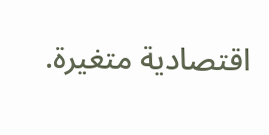اقتصادية متغيرة.